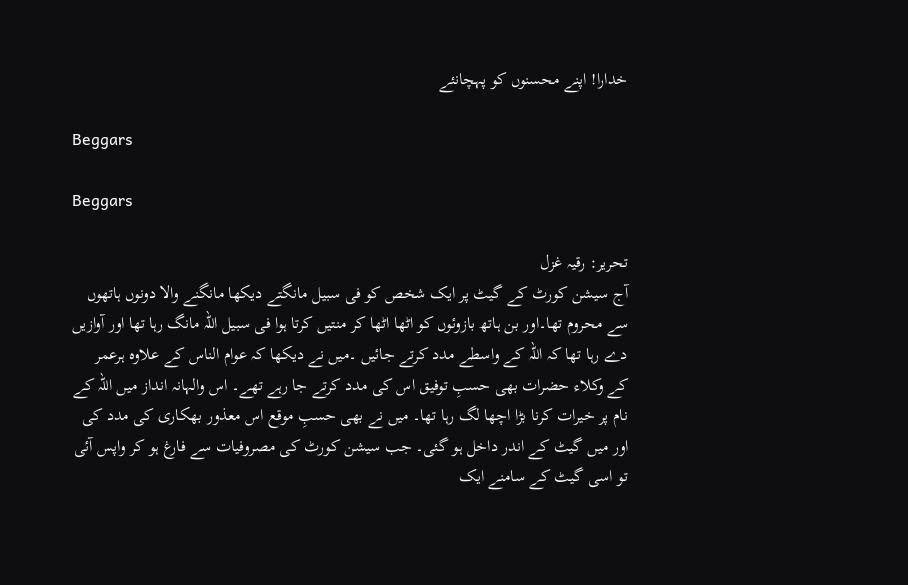خدارا! اپنے محسنوں کو پہچانئے

Beggars

Beggars

تحریر: رقیہ غزل
آج سیشن کورٹ کے گیٹ پر ایک شخص کو فی سبیل مانگتے دیکھا مانگنے والا دونوں ہاتھوں سے محروم تھا۔اور بن ہاتھ بازوئوں کو اٹھا اٹھا کر منتیں کرتا ہوا فی سبیل اللہ مانگ رہا تھا اور آوازیں دے رہا تھا کہ اللہ کے واسطے مدد کرتے جائیں ۔میں نے دیکھا کہ عوام الناس کے علاوہ ہرعمر کے وکلاء حضرات بھی حسبِ توفیق اس کی مدد کرتے جا رہے تھے۔ اس والہانہ انداز میں اللہ کے نام پر خیرات کرنا بڑا اچھا لگ رہا تھا۔ میں نے بھی حسبِ موقع اس معذور بھکاری کی مدد کی اور میں گیٹ کے اندر داخل ہو گئی۔ جب سیشن کورٹ کی مصروفیات سے فارغ ہو کر واپس آئی تو اسی گیٹ کے سامنے ایک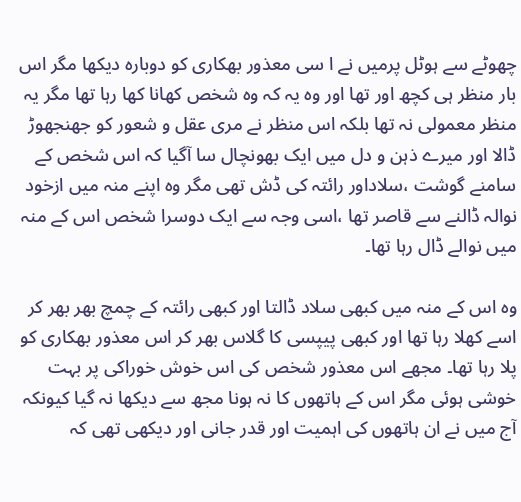چھوٹے سے ہوٹل پرمیں نے ا سی معذور بھکاری کو دوبارہ دیکھا مگر اس بار منظر ہی کچھ اور تھا اور وہ یہ کہ وہ شخص کھانا کھا رہا تھا مگر یہ منظر معمولی نہ تھا بلکہ اس منظر نے مری عقل و شعور کو جھنجھوڑ ڈالا اور میرے ذہن و دل میں ایک بھونچال سا آگیا کہ اس شخص کے سامنے گوشت ،سلاداور رائتہ کی ڈش تھی مگر وہ اپنے منہ میں ازخود نوالہ ڈالنے سے قاصر تھا ،اسی وجہ سے ایک دوسرا شخص اس کے منہ میں نوالے ڈال رہا تھا۔

وہ اس کے منہ میں کبھی سلاد ڈالتا اور کبھی رائتہ کے چمچ بھر بھر کر اسے کھلا رہا تھا اور کبھی پیپسی کا گلاس بھر کر اس معذور بھکاری کو پلا رہا تھا۔ مجھے اس معذور شخص کی اس خوش خوراکی پر بہت خوشی ہوئی مگر اس کے ہاتھوں کا نہ ہونا مجھ سے دیکھا نہ گیا کیونکہ آج میں نے ان ہاتھوں کی اہمیت اور قدر جانی اور دیکھی تھی کہ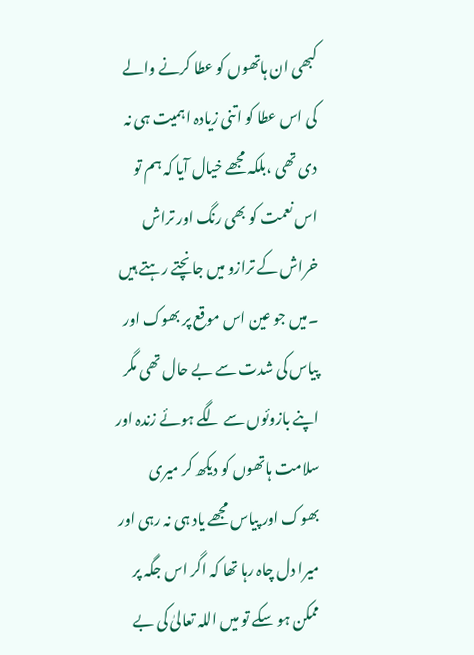کبھی ان ہاتھوں کو عطا کرنے والے کی اس عطا کو اتنی زیادہ اہمیت ہی نہ دی تھی ،بلکہ مجھے خیال آیا کہ ہم تو اس نعمت کو بھی رنگ اور تراش خراش کے ترازو میں جانچتے رہتے ہیں ۔میں جو عین اس موقع پر بھوک اور پیاس کی شدت سے بے حال تھی مگر اپنے بازوئوں سے لگے ہوئے زندہ اور سلامت ہاتھوں کو دیکھ کر میری بھوک اور پیاس مجھے یاد ہی نہ رہی اور میرا دل چاہ رہا تھا کہ اگر اس جگہ پر ممکن ہو سکے تو میں اللہ تعالیٰ کی بے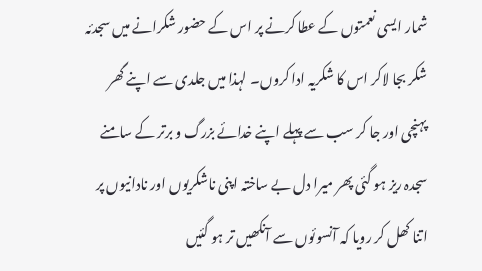شمار ایسی نعمتوں کے عطا کرنے پر اس کے حضور شکرانے میں سجدئہ شکر بجا لاکر اس کا شکریہ ادا کروں۔ لہذا میں جلدی سے اپنے گھر پہنچی اور جا کر سب سے پہلے اپنے خدائے بزرگ و برتر کے سامنے سجدہ ریز ہو گئی پھر میرا دل بے ساختہ اپنی ناشکریوں اور نادانیوں پر اتنا کھل کر رویا کہ آنسوئوں سے آنکھیں تر ہو گئیں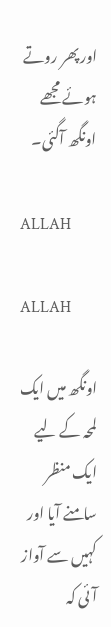اور پھر روتے ہوئے مجھے اونگھ آگئی۔

ALLAH

ALLAH

اونگھ میں ایک لمحہ کے لیے ایک منظر سامنے آیا اور کہیں سے آواز آئی کہ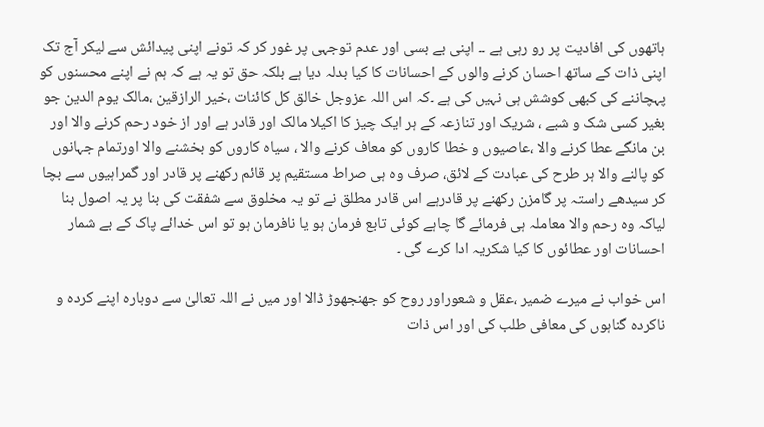ہاتھوں کی افادیت پر رو رہی ہے ۔۔ اپنی بے بسی اور عدم توجہی پر غور کر کہ تونے اپنی پیدائش سے لیکر آج تک اپنی ذات کے ساتھ احسان کرنے والوں کے احسانات کا کیا بدلہ دیا ہے بلکہ حق تو یہ ہے کہ ہم نے اپنے محسنوں کو پہچاننے کی کبھی کوشش ہی نہیں کی ہے ۔کہ اس اللہ عزوجل خالق کل کائنات ،خیر الرازقین ،مالک یوم الدین جو بغیر کسی شک و شبے ، شریک اور تنازعہ کے ہر ایک چیز کا اکیلا مالک اور قادر ہے اور از خود رحم کرنے والا اور بن مانگے عطا کرنے والا ،عاصیوں و خطا کاروں کو معاف کرنے والا ، سیاہ کاروں کو بخشنے والا اورتمام جہانوں کو پالنے والا ہر طرح کی عبادت کے لائق، صرف وہ ہی صراط مستقیم پر قائم رکھنے پر قادر اور گمراہیوں سے بچا کر سیدھے راستہ پر گامزن رکھنے پر قادرہے اس قادر مطلق نے تو یہ مخلوق سے شفقت کی بنا پر یہ اصول بنا لیاکہ وہ رحم والا معاملہ ہی فرمائے گا چاہے کوئی تابع فرمان ہو یا نافرمان ہو تو اس خدائے پاک کے بے شمار احسانات اور عطائوں کا کیا شکریہ ادا کرے گی ۔

اس خواب نے میرے ضمیر ،عقل و شعوراور روح کو جھنجھوڑ ڈالا اور میں نے اللہ تعالیٰ سے دوبارہ اپنے کردہ و ناکردہ گناہوں کی معافی طلب کی اور اس ذات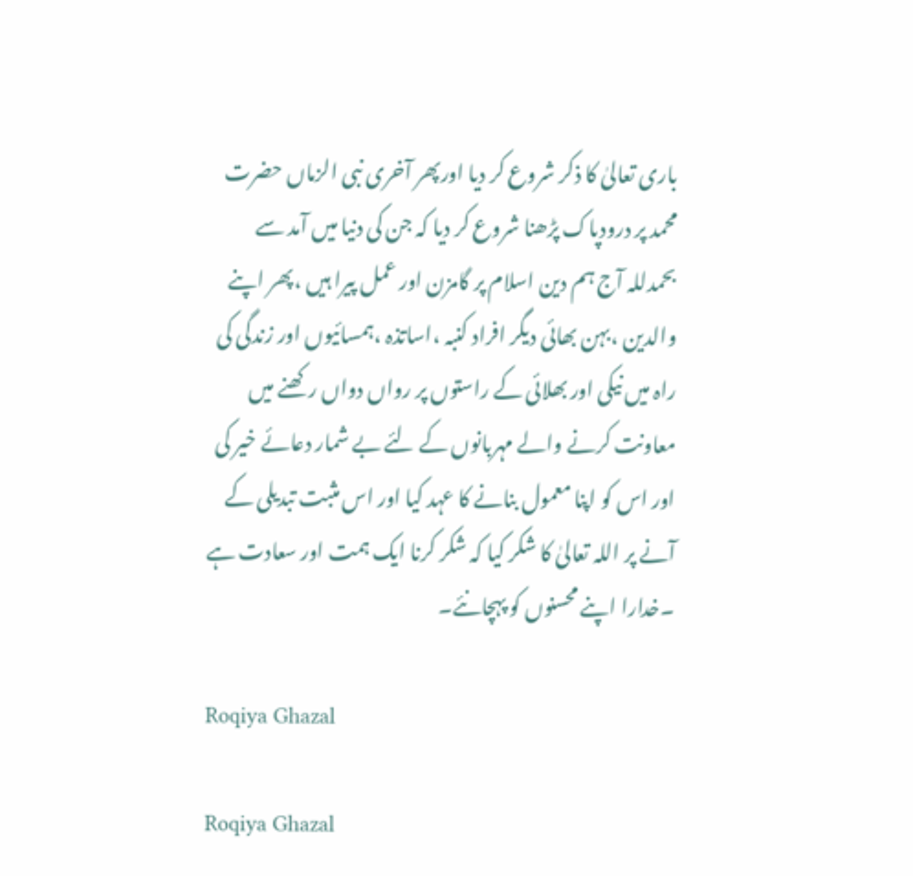باری تعالیٰ کا ذکر شروع کر دیا اورپھر آخری نبی الزماں حضرت محمد پر درودپاک پڑھنا شروع کر دیا کہ جن کی دنیا میں آمد سے بحمدللہ آج ہم دین اسلام پر گامزن اور عمل پیرا ہیں ،پھر اپنے والدین ،بہن بھائی دیگر افراد کنبہ ،اساتذہ ،ہمسائیوں اور زندگی کی راہ میں نیکی اور بھلائی کے راستوں پر رواں دواں رکھنے میں معاونت کرنے والے مہربانوں کے لئے بے شمار دعائے خیر کی اور اس کو اپنا معمول بنانے کا عہد کیا اور اس مثبت تبدیلی کے آنے پر اللہ تعالیٰ کا شکر کیا کہ شکر کرنا ایک ہمت اور سعادت ہے ۔خدارا اپنے محسنوں کو پہچانئے۔

Roqiya Ghazal

Roqiya Ghazal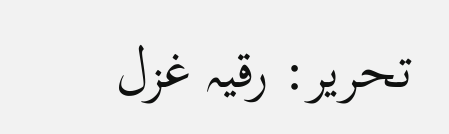تحریر: رقیہ غزل